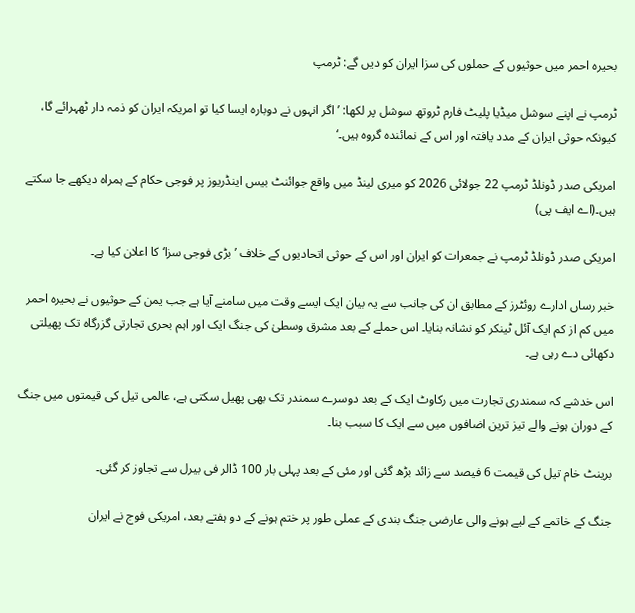بحیرہ احمر میں حوثیوں کے حملوں کی سزا ایران کو دیں گے: ٹرمپ

ٹرمپ نے اپنے سوشل میڈیا پلیٹ فارم ٹروتھ سوشل پر لکھا: ’اگر انہوں نے دوبارہ ایسا کیا تو امریکہ ایران کو ذمہ دار ٹھہرائے گا، کیونکہ حوثی ایران کے مدد یافتہ اور اس کے نمائندہ گروہ ہیں۔‘

امریکی صدر ڈونلڈ ٹرمپ 22 جولائی 2026 کو میری لینڈ میں واقع جوائنٹ بیس اینڈریوز پر فوجی حکام کے ہمراہ دیکھے جا سکتے ہیں۔(اے ایف پی)

امریکی صدر ڈونلڈ ٹرمپ نے جمعرات کو ایران اور اس کے حوثی اتحادیوں کے خلاف ’بڑی فوجی سزا‘ کا اعلان کیا ہے۔

خبر رساں ادارے روئٹرز کے مطابق ان کی جانب سے یہ بیان ایک ایسے وقت میں سامنے آیا ہے جب یمن کے حوثیوں نے بحیرہ احمر میں کم از کم ایک آئل ٹینکر کو نشانہ بنایا۔ اس حملے کے بعد مشرق وسطیٰ کی جنگ ایک اور اہم بحری تجارتی گزرگاہ تک پھیلتی دکھائی دے رہی ہے۔

اس خدشے کہ سمندری تجارت میں رکاوٹ ایک کے بعد دوسرے سمندر تک بھی پھیل سکتی ہے، عالمی تیل کی قیمتوں میں جنگ کے دوران ہونے والے تیز ترین اضافوں میں سے ایک کا سبب بنا۔

برینٹ خام تیل کی قیمت 6 فیصد سے زائد بڑھ گئی اور مئی کے بعد پہلی بار 100 ڈالر فی بیرل سے تجاوز کر گئی۔

جنگ کے خاتمے کے لیے ہونے والی عارضی جنگ بندی کے عملی طور پر ختم ہونے کے دو ہفتے بعد، امریکی فوج نے ایران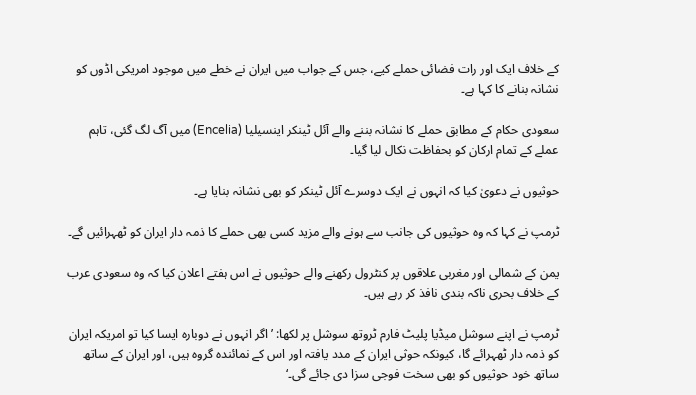کے خلاف ایک اور رات فضائی حملے کیے، جس کے جواب میں ایران نے خطے میں موجود امریکی اڈوں کو نشانہ بنانے کا کہا ہے۔

سعودی حکام کے مطابق حملے کا نشانہ بننے والے آئل ٹینکر اینسیلیا (Encelia) میں آگ لگ گئی، تاہم عملے کے تمام ارکان کو بحفاظت نکال لیا گیا۔

حوثیوں نے دعویٰ کیا کہ انہوں نے ایک دوسرے آئل ٹینکر کو بھی نشانہ بنایا ہے۔

ٹرمپ نے کہا کہ وہ حوثیوں کی جانب سے ہونے والے مزید کسی بھی حملے کا ذمہ دار ایران کو ٹھہرائیں گے۔

یمن کے شمالی اور مغربی علاقوں پر کنٹرول رکھنے والے حوثیوں نے اس ہفتے اعلان کیا کہ وہ سعودی عرب کے خلاف بحری ناکہ بندی نافذ کر رہے ہیں۔

ٹرمپ نے اپنے سوشل میڈیا پلیٹ فارم ٹروتھ سوشل پر لکھا: ’اگر انہوں نے دوبارہ ایسا کیا تو امریکہ ایران کو ذمہ دار ٹھہرائے گا، کیونکہ حوثی ایران کے مدد یافتہ اور اس کے نمائندہ گروہ ہیں، اور ایران کے ساتھ ساتھ خود حوثیوں کو بھی سخت فوجی سزا دی جائے گی۔‘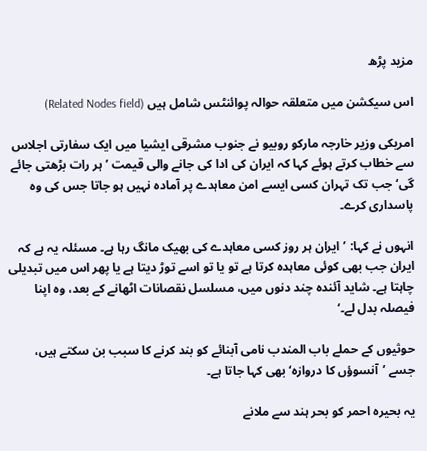مزید پڑھ

اس سیکشن میں متعلقہ حوالہ پوائنٹس شامل ہیں (Related Nodes field)

امریکی وزیر خارجہ مارکو روبیو نے جنوب مشرقی ایشیا میں ایک سفارتی اجلاس سے خطاب کرتے ہوئے کہا کہ ایران کی ادا کی جانے والی قیمت ’ہر رات بڑھتی جائے گی‘ جب تک تہران کسی ایسے امن معاہدے پر آمادہ نہیں ہو جاتا جس کی وہ پاسداری کرے۔

انہوں نے کہا: ’ایران ہر روز کسی معاہدے کی بھیک مانگ رہا ہے۔ مسئلہ یہ ہے کہ ایران جب بھی کوئی معاہدہ کرتا ہے تو یا تو اسے توڑ دیتا ہے یا پھر اس میں تبدیلی چاہتا ہے۔ شاید آئندہ چند دنوں میں، مسلسل نقصانات اٹھانے کے بعد، وہ اپنا فیصلہ بدل لے۔‘

حوثیوں کے حملے باب المندب نامی آبنائے کو بند کرنے کا سبب بن سکتے ہیں، جسے ’آنسوؤں کا دروازہ‘ بھی کہا جاتا ہے۔

یہ بحیرہ احمر کو بحر ہند سے ملانے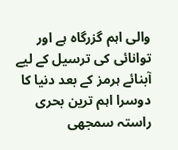والی اہم گزرگاہ ہے اور توانائی کی ترسیل کے لیے آبنائے ہرمز کے بعد دنیا کا دوسرا اہم ترین بحری راستہ سمجھی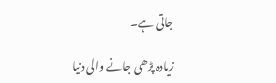جاتی ہے۔

زیادہ پڑھی جانے والی دنیا